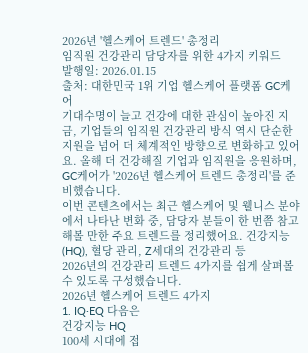2026년 '헬스케어 트렌드' 총정리
임직원 건강관리 담당자를 위한 4가지 키워드
발행일: 2026.01.15
출처: 대한민국 1위 기업 헬스케어 플랫폼 GC케어
기대수명이 늘고 건강에 대한 관심이 높아진 지금, 기업들의 임직원 건강관리 방식 역시 단순한 지원을 넘어 더 체계적인 방향으로 변화하고 있어요. 올해 더 건강해질 기업과 임직원을 응원하며,
GC케어가 '2026년 헬스케어 트렌드 총정리'를 준비했습니다.
이번 콘텐츠에서는 최근 헬스케어 및 웰니스 분야에서 나타난 변화 중, 담당자 분들이 한 번쯤 참고해볼 만한 주요 트렌드를 정리했어요. 건강지능(HQ), 혈당 관리, Z세대의 건강관리 등
2026년의 건강관리 트렌드 4가지를 쉽게 살펴볼 수 있도록 구성했습니다.
2026년 헬스케어 트렌드 4가지
1. IQ·EQ 다음은
건강지능 HQ
100세 시대에 접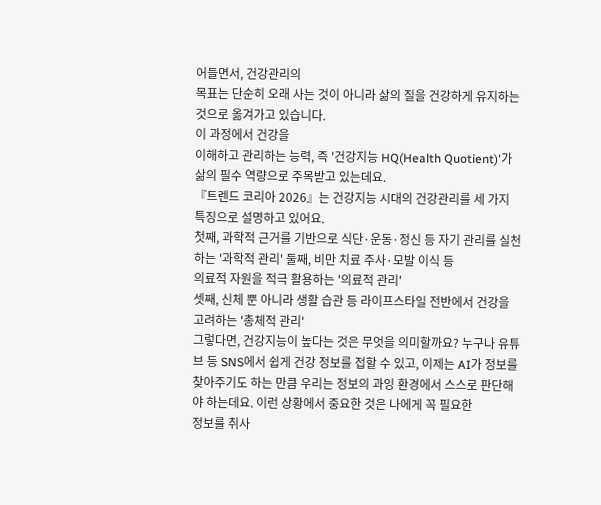어들면서, 건강관리의
목표는 단순히 오래 사는 것이 아니라 삶의 질을 건강하게 유지하는 것으로 옮겨가고 있습니다.
이 과정에서 건강을
이해하고 관리하는 능력, 즉 '건강지능 HQ(Health Quotient)'가 삶의 필수 역량으로 주목받고 있는데요.
『트렌드 코리아 2026』는 건강지능 시대의 건강관리를 세 가지 특징으로 설명하고 있어요.
첫째, 과학적 근거를 기반으로 식단·운동·정신 등 자기 관리를 실천하는 '과학적 관리' 둘째, 비만 치료 주사·모발 이식 등
의료적 자원을 적극 활용하는 '의료적 관리'
셋째, 신체 뿐 아니라 생활 습관 등 라이프스타일 전반에서 건강을 고려하는 '총체적 관리'
그렇다면, 건강지능이 높다는 것은 무엇을 의미할까요? 누구나 유튜브 등 SNS에서 쉽게 건강 정보를 접할 수 있고, 이제는 AI가 정보를
찾아주기도 하는 만큼 우리는 정보의 과잉 환경에서 스스로 판단해야 하는데요. 이런 상황에서 중요한 것은 나에게 꼭 필요한
정보를 취사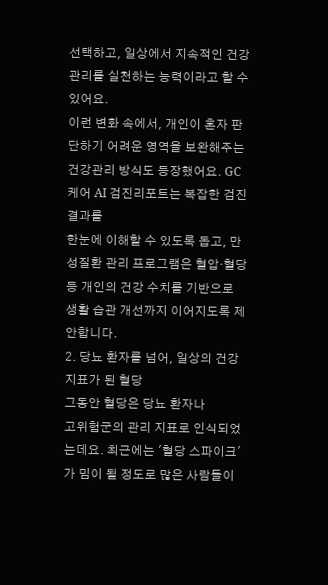선택하고, 일상에서 지속적인 건강 관리를 실천하는 능력이라고 할 수 있어요.
이런 변화 속에서, 개인이 혼자 판단하기 어려운 영역을 보완해주는 건강관리 방식도 등장했어요. GC케어 AI 검진리포트는 복잡한 검진 결과를
한눈에 이해할 수 있도록 돕고, 만성질환 관리 프로그램은 혈압·혈당 등 개인의 건강 수치를 기반으로 생활 습관 개선까지 이어지도록 제안합니다.
2. 당뇨 환자를 넘어, 일상의 건강 지표가 된 혈당
그동안 혈당은 당뇨 환자나
고위험군의 관리 지표로 인식되었는데요. 최근에는 '혈당 스파이크'가 밈이 될 정도로 많은 사람들이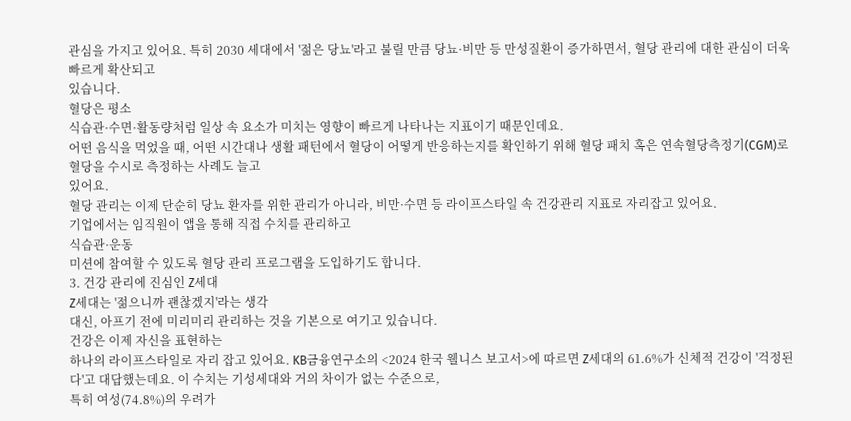관심을 가지고 있어요. 특히 2030 세대에서 '젊은 당뇨'라고 불릴 만큼 당뇨·비만 등 만성질환이 증가하면서, 혈당 관리에 대한 관심이 더욱 빠르게 확산되고
있습니다.
혈당은 평소
식습관·수면·활동량처럼 일상 속 요소가 미치는 영향이 빠르게 나타나는 지표이기 때문인데요.
어떤 음식을 먹었을 때, 어떤 시간대나 생활 패턴에서 혈당이 어떻게 반응하는지를 확인하기 위해 혈당 패치 혹은 연속혈당측정기(CGM)로 혈당을 수시로 측정하는 사례도 늘고
있어요.
혈당 관리는 이제 단순히 당뇨 환자를 위한 관리가 아니라, 비만·수면 등 라이프스타일 속 건강관리 지표로 자리잡고 있어요.
기업에서는 임직원이 앱을 통해 직접 수치를 관리하고
식습관·운동
미션에 참여할 수 있도록 혈당 관리 프로그램을 도입하기도 합니다.
3. 건강 관리에 진심인 Z세대
Z세대는 '젊으니까 괜찮겠지'라는 생각
대신, 아프기 전에 미리미리 관리하는 것을 기본으로 여기고 있습니다.
건강은 이제 자신을 표현하는
하나의 라이프스타일로 자리 잡고 있어요. KB금융연구소의 <2024 한국 웰니스 보고서>에 따르면 Z세대의 61.6%가 신체적 건강이 '걱정된다'고 대답했는데요. 이 수치는 기성세대와 거의 차이가 없는 수준으로,
특히 여성(74.8%)의 우려가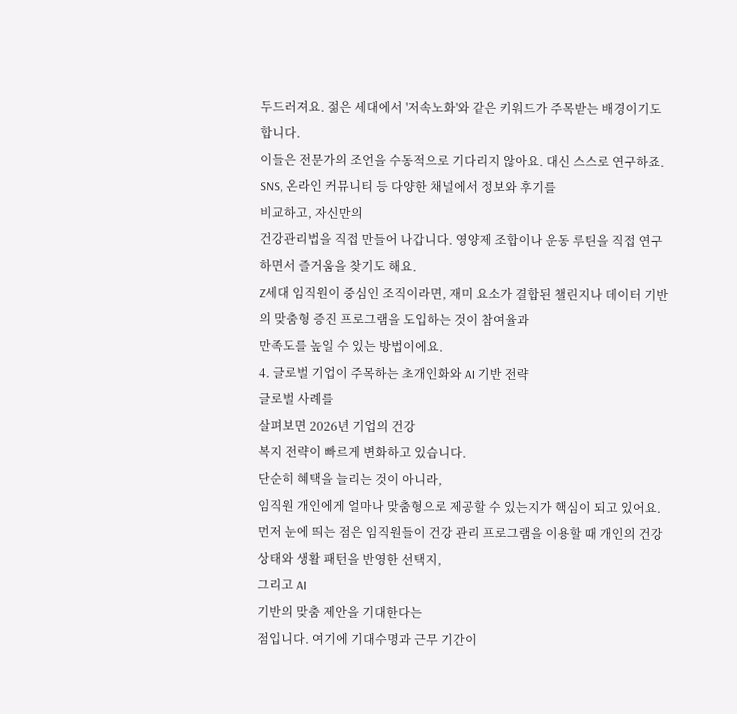두드러져요. 젊은 세대에서 '저속노화'와 같은 키워드가 주목받는 배경이기도 합니다.
이들은 전문가의 조언을 수동적으로 기다리지 않아요. 대신 스스로 연구하죠. SNS, 온라인 커뮤니티 등 다양한 채널에서 정보와 후기를
비교하고, 자신만의
건강관리법을 직접 만들어 나갑니다. 영양제 조합이나 운동 루틴을 직접 연구하면서 즐거움을 찾기도 해요.
Z세대 임직원이 중심인 조직이라면, 재미 요소가 결합된 챌린지나 데이터 기반의 맞춤형 증진 프로그램을 도입하는 것이 참여율과
만족도를 높일 수 있는 방법이에요.
4. 글로벌 기업이 주목하는 초개인화와 AI 기반 전략
글로벌 사례를
살펴보면 2026년 기업의 건강
복지 전략이 빠르게 변화하고 있습니다.
단순히 혜택을 늘리는 것이 아니라,
임직원 개인에게 얼마나 맞춤형으로 제공할 수 있는지가 핵심이 되고 있어요.
먼저 눈에 띄는 점은 임직원들이 건강 관리 프로그램을 이용할 때 개인의 건강 상태와 생활 패턴을 반영한 선택지,
그리고 AI
기반의 맞춤 제안을 기대한다는
점입니다. 여기에 기대수명과 근무 기간이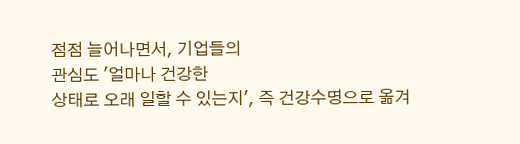점점 늘어나면서, 기업들의
관심도 '얼마나 건강한
상태로 오래 일할 수 있는지', 즉 건강수명으로 옮겨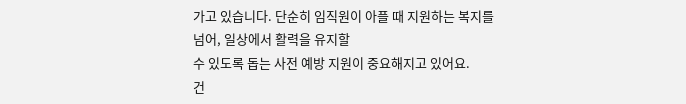가고 있습니다. 단순히 임직원이 아플 때 지원하는 복지를
넘어, 일상에서 활력을 유지할
수 있도록 돕는 사전 예방 지원이 중요해지고 있어요.
건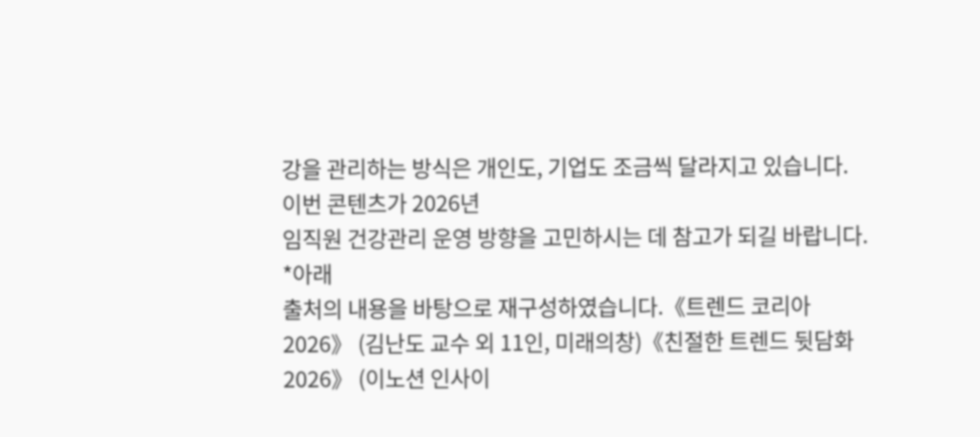강을 관리하는 방식은 개인도, 기업도 조금씩 달라지고 있습니다.
이번 콘텐츠가 2026년
임직원 건강관리 운영 방향을 고민하시는 데 참고가 되길 바랍니다.
*아래
출처의 내용을 바탕으로 재구성하였습니다.《트렌드 코리아 2026》 (김난도 교수 외 11인, 미래의창)《친절한 트렌드 뒷담화 2026》 (이노션 인사이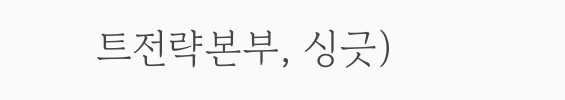트전략본부, 싱긋)